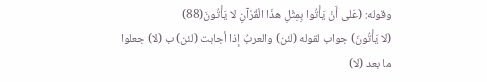وقوله: (عَلى أَنْ يَأْتُوا بِمِثْلِ هذَا الْقُرْآنِ لا يَأْتُونَ(88)
(لا يَأْتُونَ) جواب لقوله (لئن) والعربُ إذا أجابت (لئن) ب (لا) جعلوا ما بعد (لا)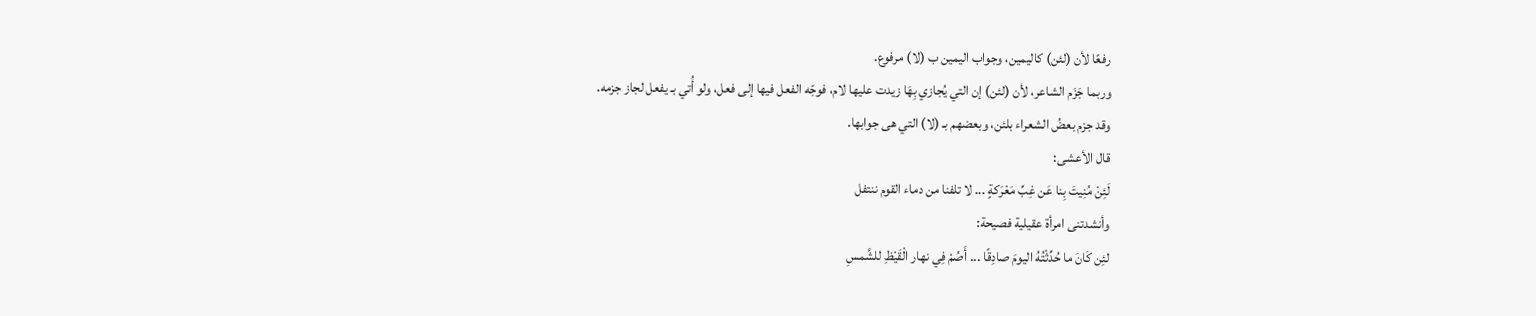رفعًا لأن (لئن) كاليمين، وجواب اليمين ب (لا) مرفوع.
وربما جَزَم الشاعر، لأن (لئن) إن التي يُجازي بِهَا زيدت عليها لام، فوجّه الفعل فيها إلى فعل، ولو أُتي بـ يفعل لجاز جزمه.
وقد جزم بعضُ الشعراء بلئن، وبعضهم بـ (لا) التي هى جوابها.
قال الأعشى:
لَئِنْ مُنِيتَ بِنا عَن غِبِّ مَعْرَكةٍ ... لا تلفنا من دماء القوم ننتفل
وأنشدتنى امرأة عقيلية فصيحة:
لئِن كَانَ ما حُدِّثْتُهُ اليومَ صادِقًا ... أَصُمْ فِي نهار الْقَيْظِ للشَّمسِ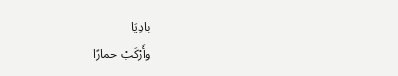بادِيَا
وأَرْكَبْ حمارًا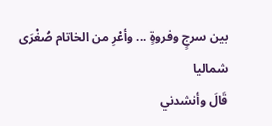بين سرجٍ وفروةٍ ... وأعْرِ من الخاتام صُغْرَى شماليا
قَالَ وأنشدني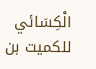الْكِسَائي للكميت بن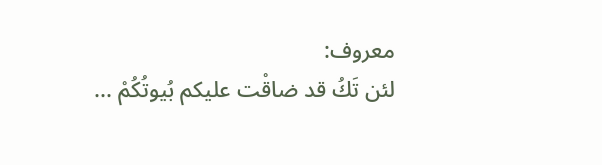معروف:
لئن تَكُ قد ضاقْت عليكم بُيوتُكُمْ ...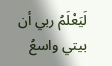لَيَعْلَمُ ربي أن بيتي واسعُ